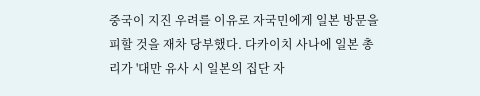중국이 지진 우려를 이유로 자국민에게 일본 방문을 피할 것을 재차 당부했다. 다카이치 사나에 일본 총리가 '대만 유사 시 일본의 집단 자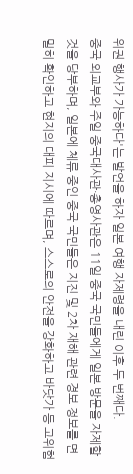위권 행사가 가능하다'는 발언을 하자 일본 여행 자제령을 내린 이후 두 번째다.
중국 외교부와 주일 중국대사관·총영사관은 11일 중국 국민들에게 일본 방문을 자제할 것을 당부하며, 일본에 체류 중인 중국 국민들은 지진 및 2차 재해 관련 경보 정보를 면밀히 확인하고 현지의 대피 지시에 따르며, 스스로의 안전을 강화하고 바닷가 등 고위험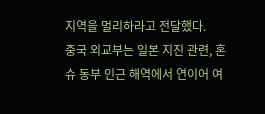지역을 멀리하라고 전달했다.
중국 외교부는 일본 지진 관련, 혼슈 동부 인근 해역에서 연이어 여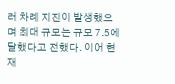러 차례 지진이 발생했으며 최대 규모는 규모 7.5에 달했다고 전했다. 이어 현재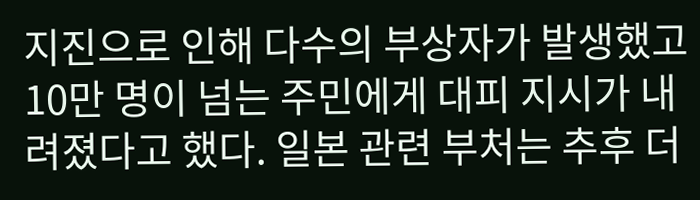지진으로 인해 다수의 부상자가 발생했고 10만 명이 넘는 주민에게 대피 지시가 내려졌다고 했다. 일본 관련 부처는 추후 더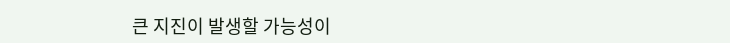큰 지진이 발생할 가능성이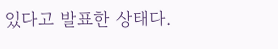있다고 발표한 상태다.